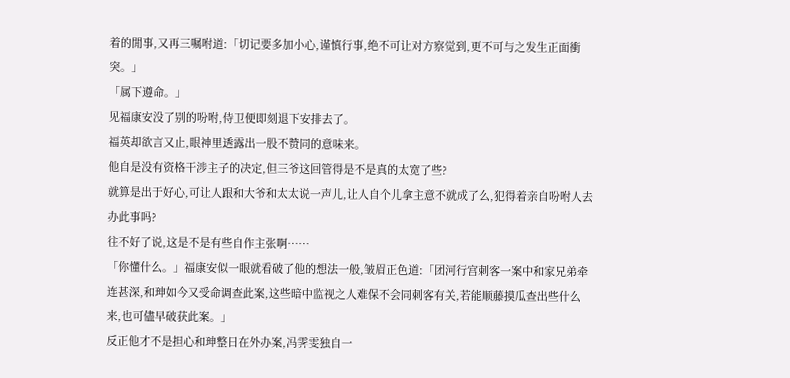着的閒事,又再三嘱咐道:「切记要多加小心,谨慎行事,绝不可让对方察觉到,更不可与之发生正面衝突。」
「属下遵命。」
见福康安没了别的吩咐,侍卫便即刻退下安排去了。
福英却欲言又止,眼神里透露出一股不赞同的意味来。
他自是没有资格干涉主子的决定,但三爷这回管得是不是真的太宽了些?
就算是出于好心,可让人跟和大爷和太太说一声儿,让人自个儿拿主意不就成了么,犯得着亲自吩咐人去办此事吗?
往不好了说,这是不是有些自作主张啊……
「你懂什么。」福康安似一眼就看破了他的想法一般,皱眉正色道:「团河行宫刺客一案中和家兄弟牵连甚深,和珅如今又受命调查此案,这些暗中监视之人难保不会同刺客有关,若能顺藤摸瓜查出些什么来,也可儘早破获此案。」
反正他才不是担心和珅整日在外办案,冯霁雯独自一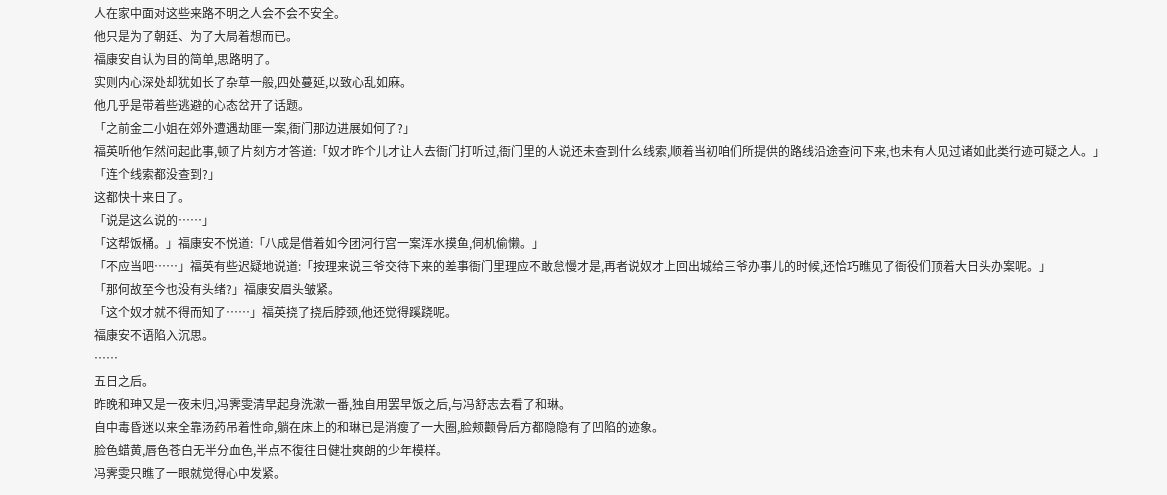人在家中面对这些来路不明之人会不会不安全。
他只是为了朝廷、为了大局着想而已。
福康安自认为目的简单,思路明了。
实则内心深处却犹如长了杂草一般,四处蔓延,以致心乱如麻。
他几乎是带着些逃避的心态岔开了话题。
「之前金二小姐在郊外遭遇劫匪一案,衙门那边进展如何了?」
福英听他乍然问起此事,顿了片刻方才答道:「奴才昨个儿才让人去衙门打听过,衙门里的人说还未查到什么线索,顺着当初咱们所提供的路线沿途查问下来,也未有人见过诸如此类行迹可疑之人。」
「连个线索都没查到?」
这都快十来日了。
「说是这么说的……」
「这帮饭桶。」福康安不悦道:「八成是借着如今团河行宫一案浑水摸鱼,伺机偷懒。」
「不应当吧……」福英有些迟疑地说道:「按理来说三爷交待下来的差事衙门里理应不敢怠慢才是,再者说奴才上回出城给三爷办事儿的时候,还恰巧瞧见了衙役们顶着大日头办案呢。」
「那何故至今也没有头绪?」福康安眉头皱紧。
「这个奴才就不得而知了……」福英挠了挠后脖颈,他还觉得蹊跷呢。
福康安不语陷入沉思。
……
五日之后。
昨晚和珅又是一夜未归,冯霁雯清早起身洗漱一番,独自用罢早饭之后,与冯舒志去看了和琳。
自中毒昏迷以来全靠汤药吊着性命,躺在床上的和琳已是消瘦了一大圈,脸颊颧骨后方都隐隐有了凹陷的迹象。
脸色蜡黄,唇色苍白无半分血色,半点不復往日健壮爽朗的少年模样。
冯霁雯只瞧了一眼就觉得心中发紧。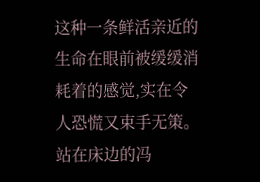这种一条鲜活亲近的生命在眼前被缓缓消耗着的感觉,实在令人恐慌又束手无策。
站在床边的冯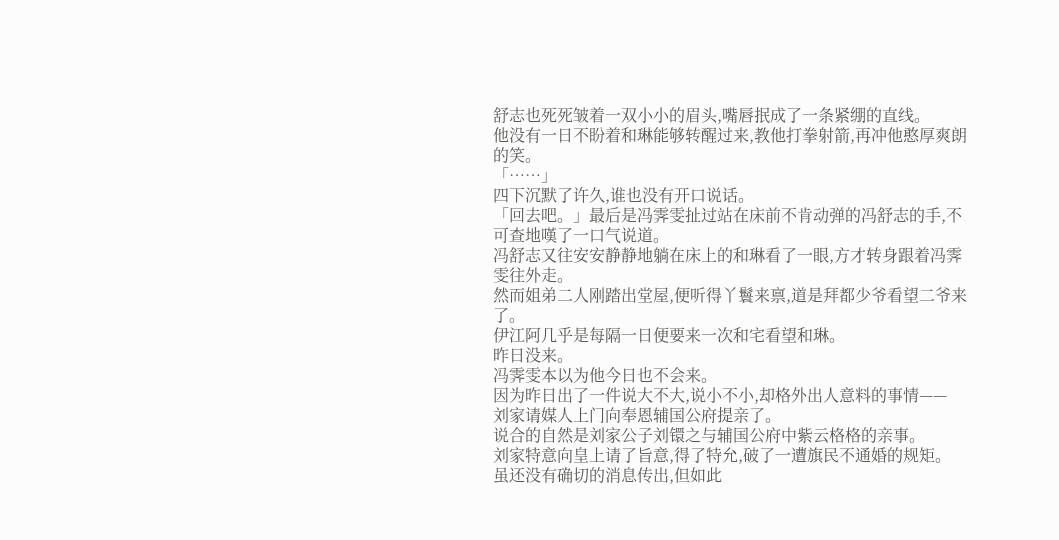舒志也死死皱着一双小小的眉头,嘴唇抿成了一条紧绷的直线。
他没有一日不盼着和琳能够转醒过来,教他打拳射箭,再冲他憨厚爽朗的笑。
「……」
四下沉默了许久,谁也没有开口说话。
「回去吧。」最后是冯霁雯扯过站在床前不肯动弹的冯舒志的手,不可查地嘆了一口气说道。
冯舒志又往安安静静地躺在床上的和琳看了一眼,方才转身跟着冯霁雯往外走。
然而姐弟二人刚踏出堂屋,便听得丫鬟来禀,道是拜都少爷看望二爷来了。
伊江阿几乎是每隔一日便要来一次和宅看望和琳。
昨日没来。
冯霁雯本以为他今日也不会来。
因为昨日出了一件说大不大,说小不小,却格外出人意料的事情——
刘家请媒人上门向奉恩辅国公府提亲了。
说合的自然是刘家公子刘镮之与辅国公府中紫云格格的亲事。
刘家特意向皇上请了旨意,得了特允,破了一遭旗民不通婚的规矩。
虽还没有确切的消息传出,但如此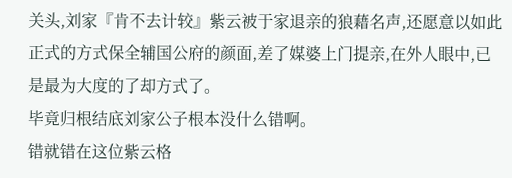关头,刘家『肯不去计较』紫云被于家退亲的狼藉名声,还愿意以如此正式的方式保全辅国公府的颜面,差了媒婆上门提亲,在外人眼中,已是最为大度的了却方式了。
毕竟归根结底刘家公子根本没什么错啊。
错就错在这位紫云格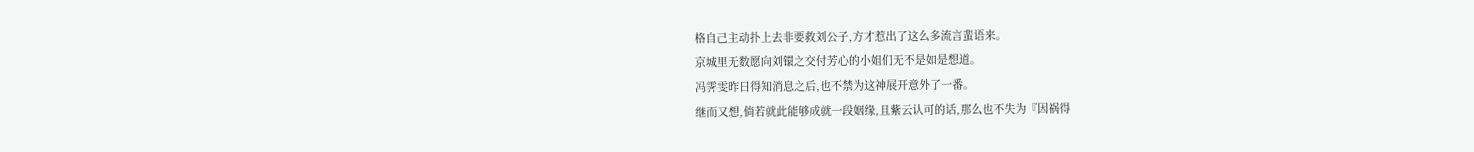格自己主动扑上去非要救刘公子,方才惹出了这么多流言蜚语来。
京城里无数愿向刘镮之交付芳心的小姐们无不是如是想道。
冯霁雯昨日得知消息之后,也不禁为这神展开意外了一番。
继而又想,倘若就此能够成就一段姻缘,且紫云认可的话,那么也不失为『因祸得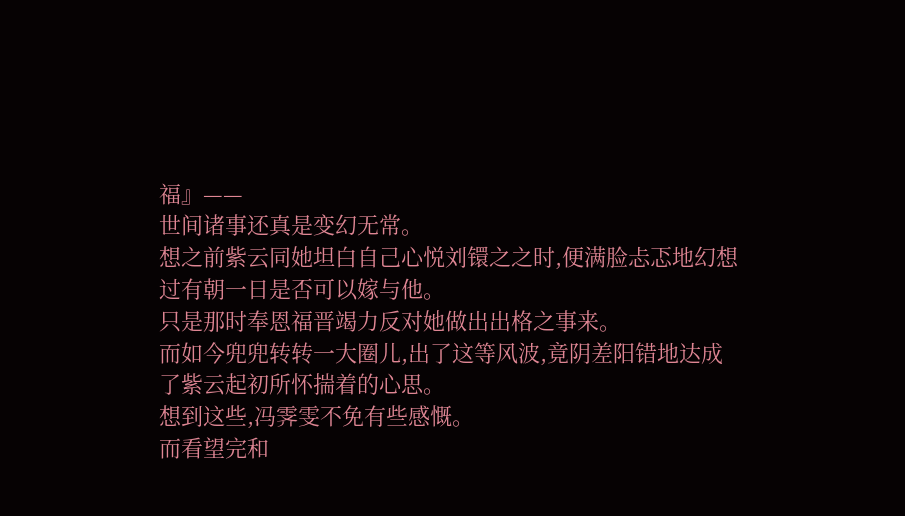福』——
世间诸事还真是变幻无常。
想之前紫云同她坦白自己心悦刘镮之之时,便满脸忐忑地幻想过有朝一日是否可以嫁与他。
只是那时奉恩福晋竭力反对她做出出格之事来。
而如今兜兜转转一大圈儿,出了这等风波,竟阴差阳错地达成了紫云起初所怀揣着的心思。
想到这些,冯霁雯不免有些感慨。
而看望完和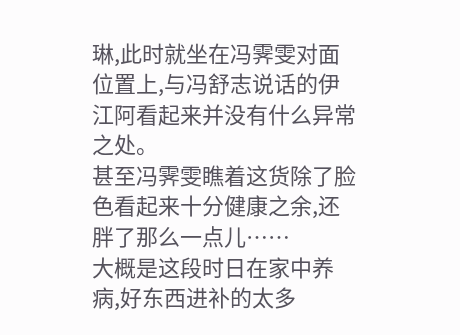琳,此时就坐在冯霁雯对面位置上,与冯舒志说话的伊江阿看起来并没有什么异常之处。
甚至冯霁雯瞧着这货除了脸色看起来十分健康之余,还胖了那么一点儿……
大概是这段时日在家中养病,好东西进补的太多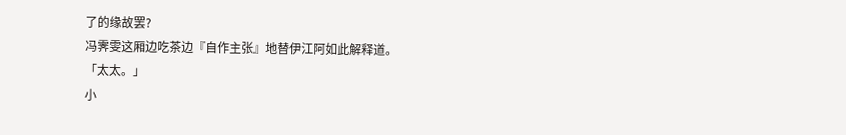了的缘故罢?
冯霁雯这厢边吃茶边『自作主张』地替伊江阿如此解释道。
「太太。」
小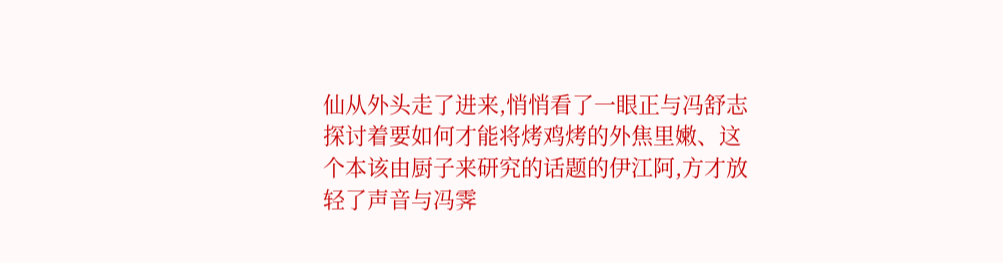仙从外头走了进来,悄悄看了一眼正与冯舒志探讨着要如何才能将烤鸡烤的外焦里嫩、这个本该由厨子来研究的话题的伊江阿,方才放轻了声音与冯霁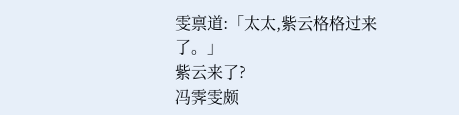雯禀道:「太太,紫云格格过来了。」
紫云来了?
冯霁雯颇